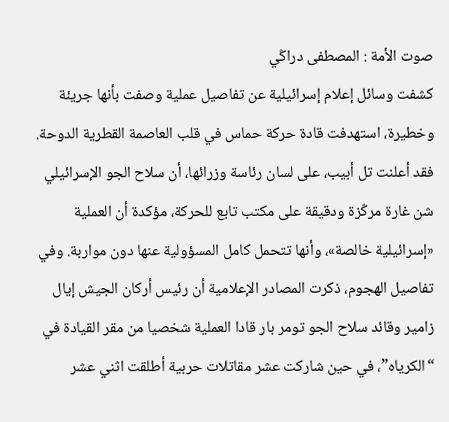صوت الأمة : المصطفى دراݣي
كشفت وسائل إعلام إسرائيلية عن تفاصيل عملية وصفت بأنها جريئة وخطيرة، استهدفت قادة حركة حماس في قلب العاصمة القطرية الدوحة.
فقد أعلنت تل أبيب، على لسان رئاسة وزرائها، أن سلاح الجو الإسرائيلي شن غارة مركّزة ودقيقة على مكتب تابع للحركة، مؤكدة أن العملية «إسرائيلية خالصة»، وأنها تتحمل كامل المسؤولية عنها دون مواربة. وفي تفاصيل الهجوم، ذكرت المصادر الإعلامية أن رئيس أركان الجيش إيال زامير وقائد سلاح الجو تومر بار قادا العملية شخصيا من مقر القيادة في “الكرياه”، في حين شاركت عشر مقاتلات حربية أطلقت اثني عشر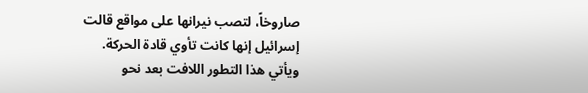صاروخاً، لتصب نيرانها على مواقع قالت إسرائيل إنها كانت تأوي قادة الحركة.
ويأتي هذا التطور اللافت بعد نحو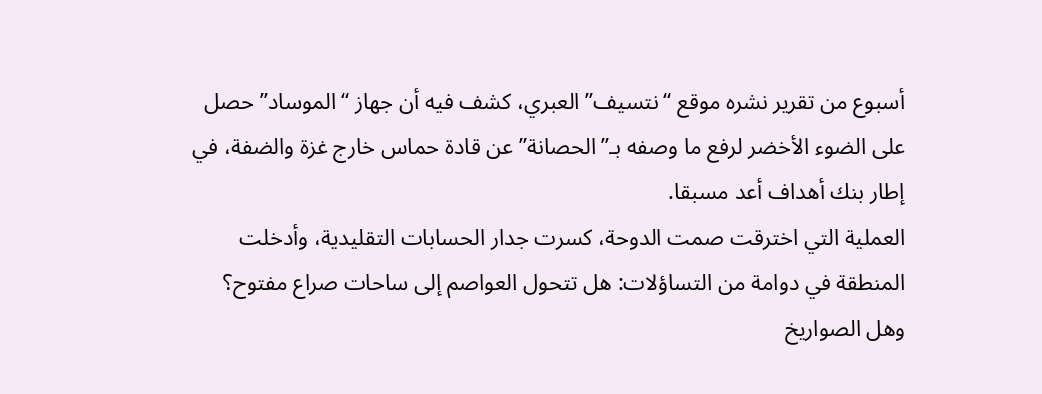أسبوع من تقرير نشره موقع “نتسيف” العبري، كشف فيه أن جهاز “الموساد” حصل على الضوء الأخضر لرفع ما وصفه بـ”الحصانة” عن قادة حماس خارج غزة والضفة، في إطار بنك أهداف أعد مسبقا.
العملية التي اخترقت صمت الدوحة، كسرت جدار الحسابات التقليدية، وأدخلت المنطقة في دوامة من التساؤلات: هل تتحول العواصم إلى ساحات صراع مفتوح؟ وهل الصواريخ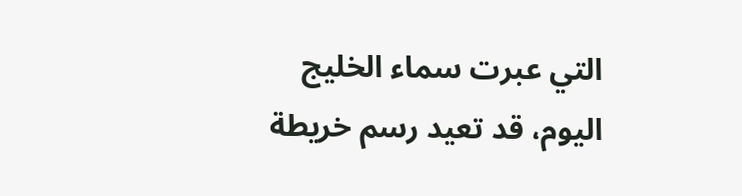التي عبرت سماء الخليج اليوم، قد تعيد رسم خريطة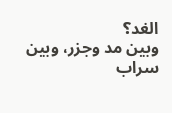الغد؟
وبين مد وجزر، وبين سراب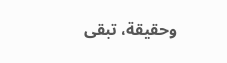وحقيقة، تبقى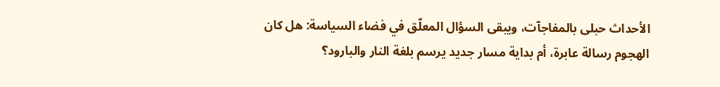الأحداث حبلى بالمفاجآت، ويبقى السؤال المعلّق في فضاء السياسة: هل كان الهجوم رسالة عابرة، أم بداية مسار جديد يرسم بلغة النار والبارود؟